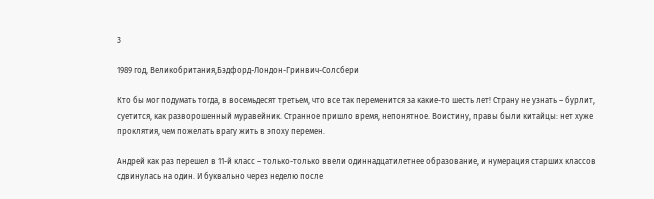3

1989 год, Великобритания,Бэдфорд-Лондон-Гринвич-Солсбери

Кто бы мог подумать тогда, в восемьдесят третьем, что все так переменится за какие-то шесть лет! Страну не узнать – бурлит, суетится, как разворошенный муравейник. Странное пришло время, непонятное. Воистину, правы были китайцы: нет хуже проклятия, чем пожелать врагу жить в эпоху перемен.

Андрей как раз перешел в 11-й класс – только-только ввели одиннадцатилетнее образование, и нумерация старших классов сдвинулась на один. И буквально через неделю после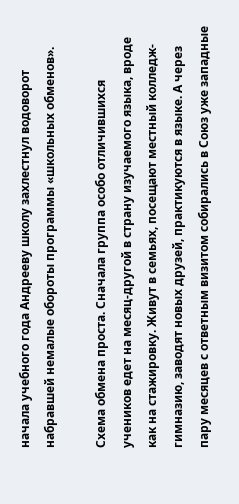начала учебного года Андрееву школу захлестнул водоворот набравшей немалые обороты программы «школьных обменов».

Схема обмена проста. Сначала группа особо отличившихся учеников едет на месяц-другой в страну изучаемого языка, вроде как на стажировку. Живут в семьях, посещают местный колледж-гимназию, заводят новых друзей, практикуются в языке. А через пару месяцев с ответным визитом собирались в Союз уже западные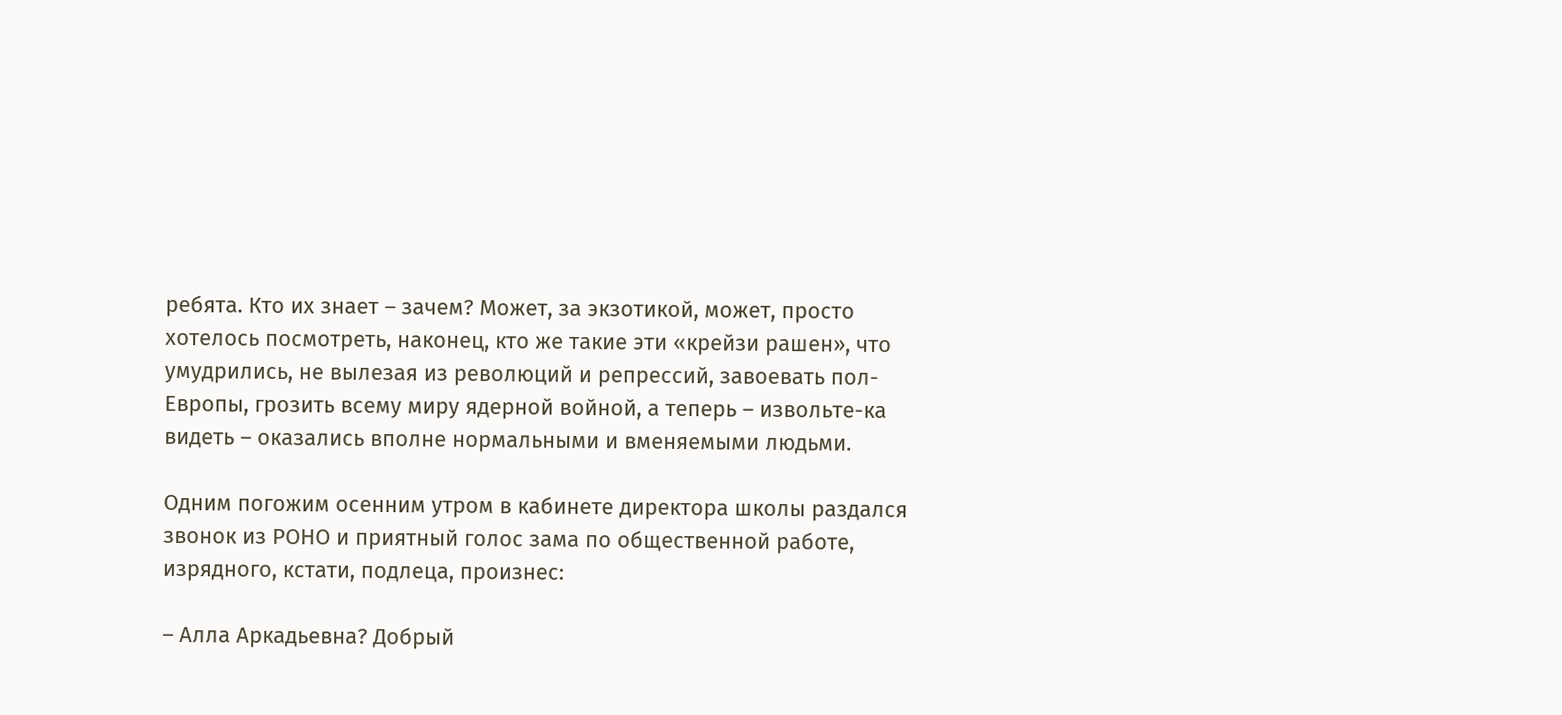ребята. Кто их знает – зачем? Может, за экзотикой, может, просто хотелось посмотреть, наконец, кто же такие эти «крейзи рашен», что умудрились, не вылезая из революций и репрессий, завоевать пол-Европы, грозить всему миру ядерной войной, а теперь – извольте-ка видеть – оказались вполне нормальными и вменяемыми людьми.

Одним погожим осенним утром в кабинете директора школы раздался звонок из РОНО и приятный голос зама по общественной работе, изрядного, кстати, подлеца, произнес:

– Алла Аркадьевна? Добрый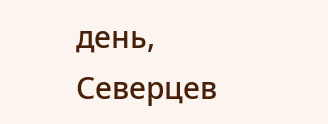день, Северцев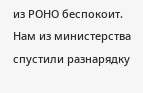из РОНО беспокоит. Нам из министерства спустили разнарядку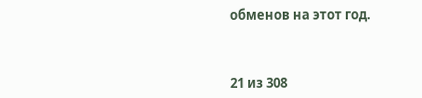обменов на этот год.



21 из 308